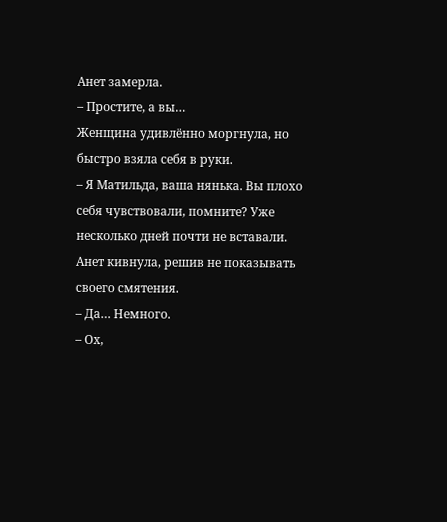Анет замерла.
– Простите, а вы…
Женщина удивлённо моргнула, но быстро взяла себя в руки.
– Я Матильда, ваша нянька. Вы плохо себя чувствовали, помните? Уже несколько дней почти не вставали.
Анет кивнула, решив не показывать своего смятения.
– Да… Немного.
– Ох,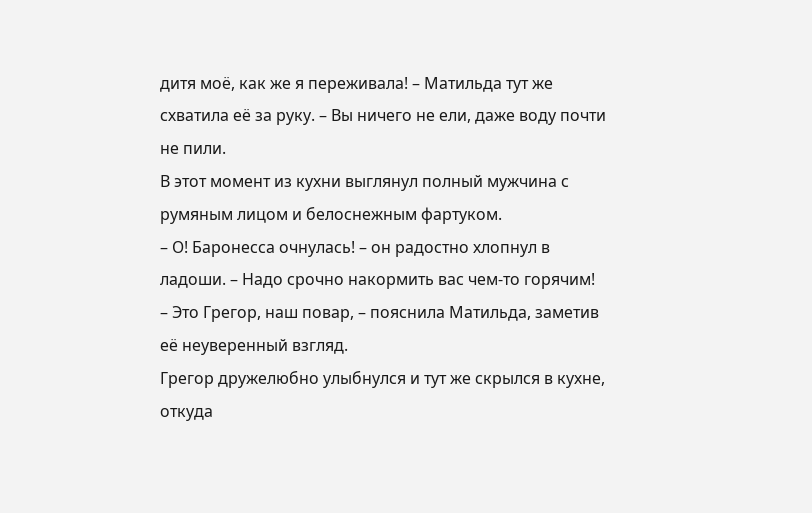дитя моё, как же я переживала! – Матильда тут же схватила её за руку. – Вы ничего не ели, даже воду почти не пили.
В этот момент из кухни выглянул полный мужчина с румяным лицом и белоснежным фартуком.
– О! Баронесса очнулась! – он радостно хлопнул в ладоши. – Надо срочно накормить вас чем-то горячим!
– Это Грегор, наш повар, – пояснила Матильда, заметив её неуверенный взгляд.
Грегор дружелюбно улыбнулся и тут же скрылся в кухне, откуда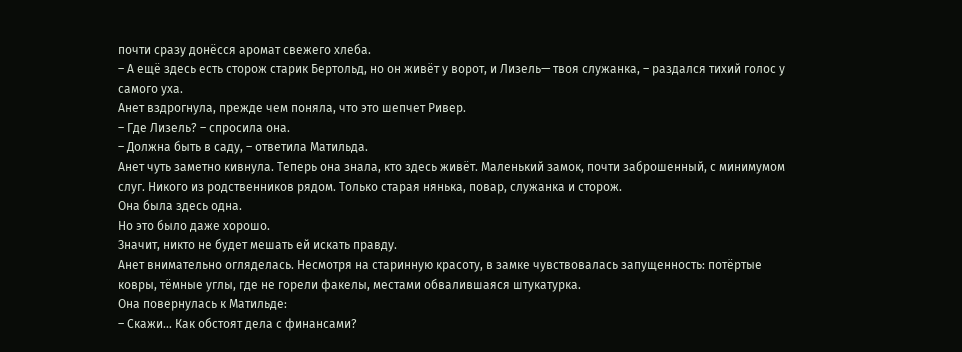почти сразу донёсся аромат свежего хлеба.
– А ещё здесь есть сторож старик Бертольд, но он живёт у ворот, и Лизель— твоя служанка, – раздался тихий голос у самого уха.
Анет вздрогнула, прежде чем поняла, что это шепчет Ривер.
– Где Лизель? – спросила она.
– Должна быть в саду, – ответила Матильда.
Анет чуть заметно кивнула. Теперь она знала, кто здесь живёт. Маленький замок, почти заброшенный, с минимумом слуг. Никого из родственников рядом. Только старая нянька, повар, служанка и сторож.
Она была здесь одна.
Но это было даже хорошо.
Значит, никто не будет мешать ей искать правду.
Анет внимательно огляделась. Несмотря на старинную красоту, в замке чувствовалась запущенность: потёртые ковры, тёмные углы, где не горели факелы, местами обвалившаяся штукатурка.
Она повернулась к Матильде:
– Скажи… Как обстоят дела с финансами?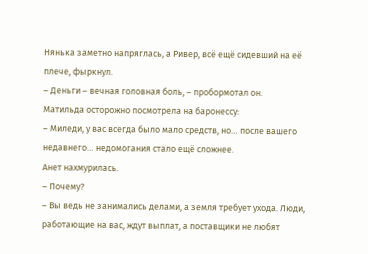Нянька заметно напряглась, а Ривер, всё ещё сидевший на её плече, фыркнул.
– Деньги – вечная головная боль, – пробормотал он.
Матильда осторожно посмотрела на баронессу:
– Миледи, у вас всегда было мало средств, но… после вашего недавнего… недомогания стало ещё сложнее.
Анет нахмурилась.
– Почему?
– Вы ведь не занимались делами, а земля требует ухода. Люди, работающие на вас, ждут выплат, а поставщики не любят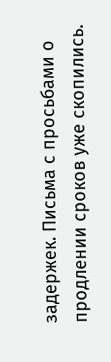задержек. Письма с просьбами о продлении сроков уже скопились.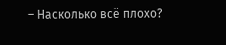– Насколько всё плохо?